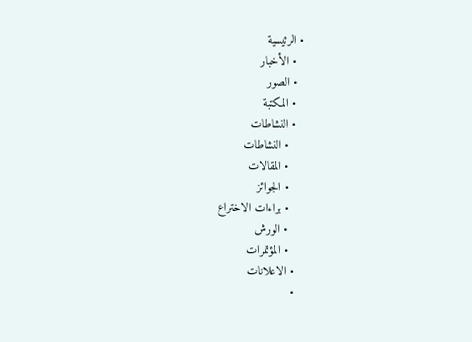• الرئيسية
  • الأخبار
  • الصور
  • المكتبة
  • النشاطات
    • النشاطات
    • المقالات
    • الجوائز
    • براءات الاختراع
    • الورش
    • المؤتمرات
  • الاعلانات
  •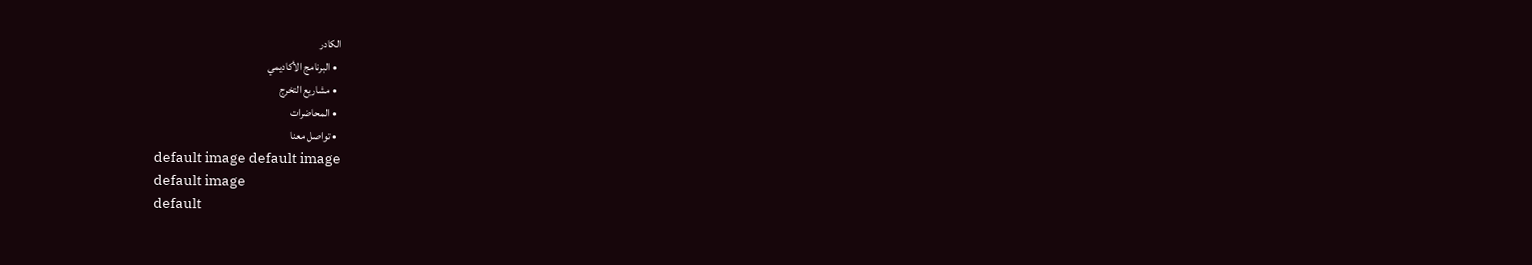الكادر
  • البرنامج الأكاديمي
  • مشاريع التخرج
  • المحاضرات
  • تواصل معنا
default image default image
default image
default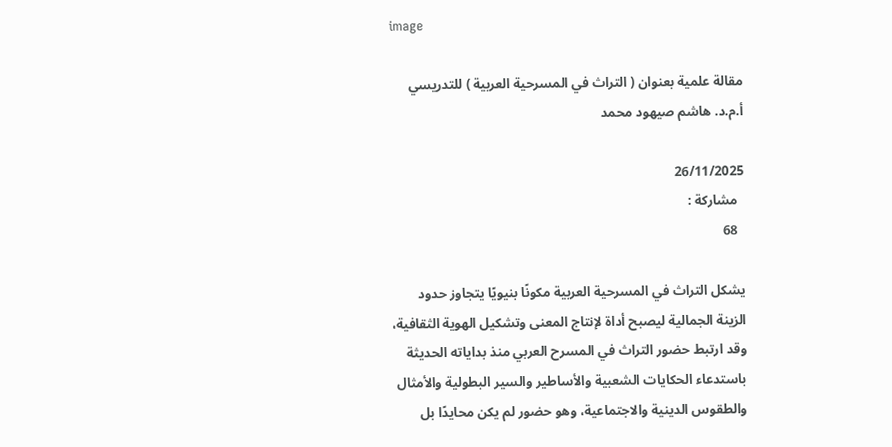image

مقالة علمية بعنوان ( التراث في المسرحية العربية ) للتدريسي أ.م.د. هاشم صيهود محمد

26/11/2025
  مشاركة :
  68

يشكل التراث في المسرحية العربية مكونًا بنيويًا يتجاوز حدود الزينة الجمالية ليصبح أداة لإنتاج المعنى وتشكيل الهوية الثقافية، وقد ارتبط حضور التراث في المسرح العربي منذ بداياته الحديثة باستدعاء الحكايات الشعبية والأساطير والسير البطولية والأمثال والطقوس الدينية والاجتماعية، وهو حضور لم يكن محايدًا بل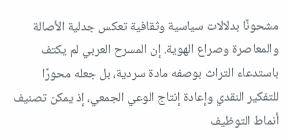مشحونًا بدلالات سياسية وثقافية تعكس جدلية الأصالة والمعاصرة وصراع الهوية. إن المسرح العربي لم يكتف باستدعاء التراث بوصفه مادة سردية، بل جعله محورًا للتفكير النقدي وإعادة إنتاج الوعي الجمعي، إذ يمكن تصنيف أنماط التوظيف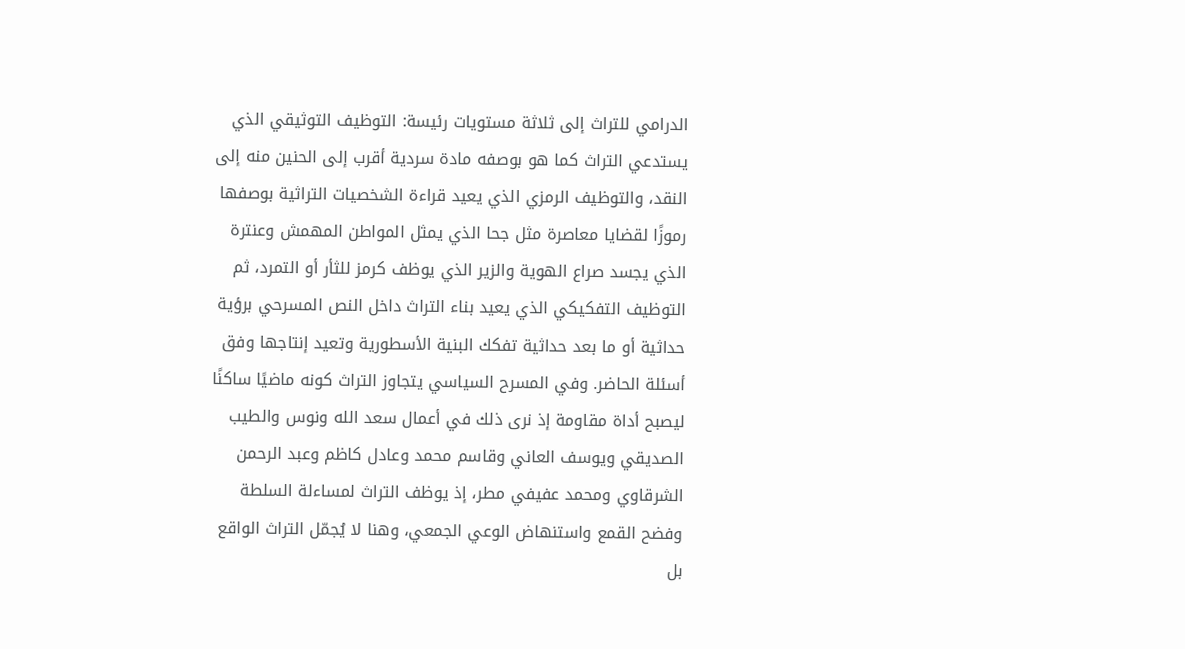الدرامي للتراث إلى ثلاثة مستويات رئيسة: التوظيف التوثيقي الذي يستدعي التراث كما هو بوصفه مادة سردية أقرب إلى الحنين منه إلى النقد، والتوظيف الرمزي الذي يعيد قراءة الشخصيات التراثية بوصفها رموزًا لقضايا معاصرة مثل جحا الذي يمثل المواطن المهمش وعنترة الذي يجسد صراع الهوية والزير الذي يوظف كرمز للثأر أو التمرد، ثم التوظيف التفكيكي الذي يعيد بناء التراث داخل النص المسرحي برؤية حداثية أو ما بعد حداثية تفكك البنية الأسطورية وتعيد إنتاجها وفق أسئلة الحاضر. وفي المسرح السياسي يتجاوز التراث كونه ماضيًا ساكنًا ليصبح أداة مقاومة إذ نرى ذلك في أعمال سعد الله ونوس والطيب الصديقي ويوسف العاني وقاسم محمد وعادل كاظم وعبد الرحمن الشرقاوي ومحمد عفيفي مطر، إذ يوظف التراث لمساءلة السلطة وفضح القمع واستنهاض الوعي الجمعي، وهنا لا يُجمّل التراث الواقع بل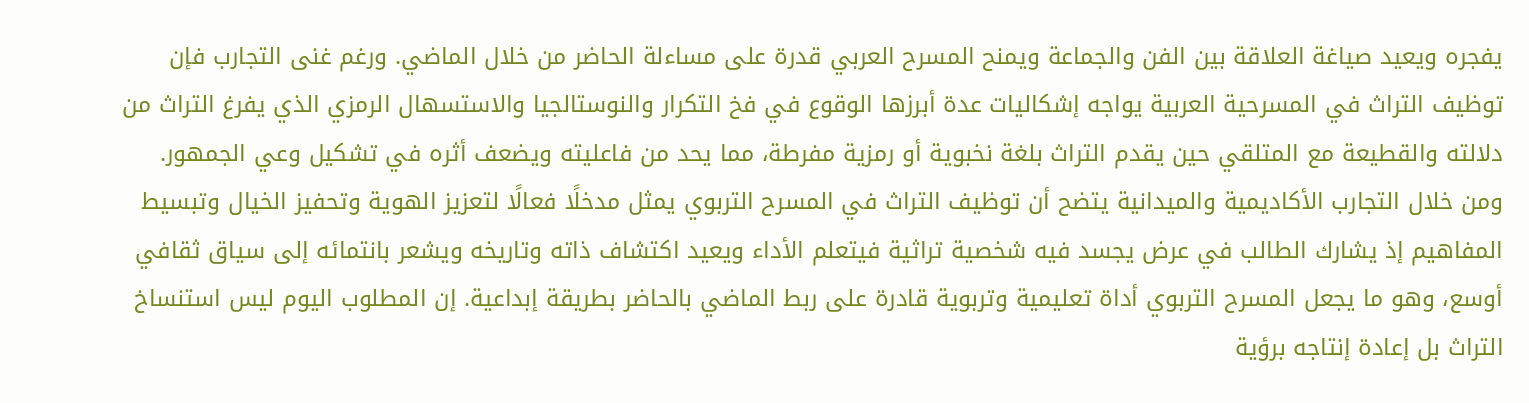يفجره ويعيد صياغة العلاقة بين الفن والجماعة ويمنح المسرح العربي قدرة على مساءلة الحاضر من خلال الماضي. ورغم غنى التجارب فإن توظيف التراث في المسرحية العربية يواجه إشكاليات عدة أبرزها الوقوع في فخ التكرار والنوستالجيا والاستسهال الرمزي الذي يفرغ التراث من دلالته والقطيعة مع المتلقي حين يقدم التراث بلغة نخبوية أو رمزية مفرطة، مما يحد من فاعليته ويضعف أثره في تشكيل وعي الجمهور. ومن خلال التجارب الأكاديمية والميدانية يتضح أن توظيف التراث في المسرح التربوي يمثل مدخلًا فعالًا لتعزيز الهوية وتحفيز الخيال وتبسيط المفاهيم إذ يشارك الطالب في عرض يجسد فيه شخصية تراثية فيتعلم الأداء ويعيد اكتشاف ذاته وتاريخه ويشعر بانتمائه إلى سياق ثقافي أوسع، وهو ما يجعل المسرح التربوي أداة تعليمية وتربوية قادرة على ربط الماضي بالحاضر بطريقة إبداعية. إن المطلوب اليوم ليس استنساخ التراث بل إعادة إنتاجه برؤية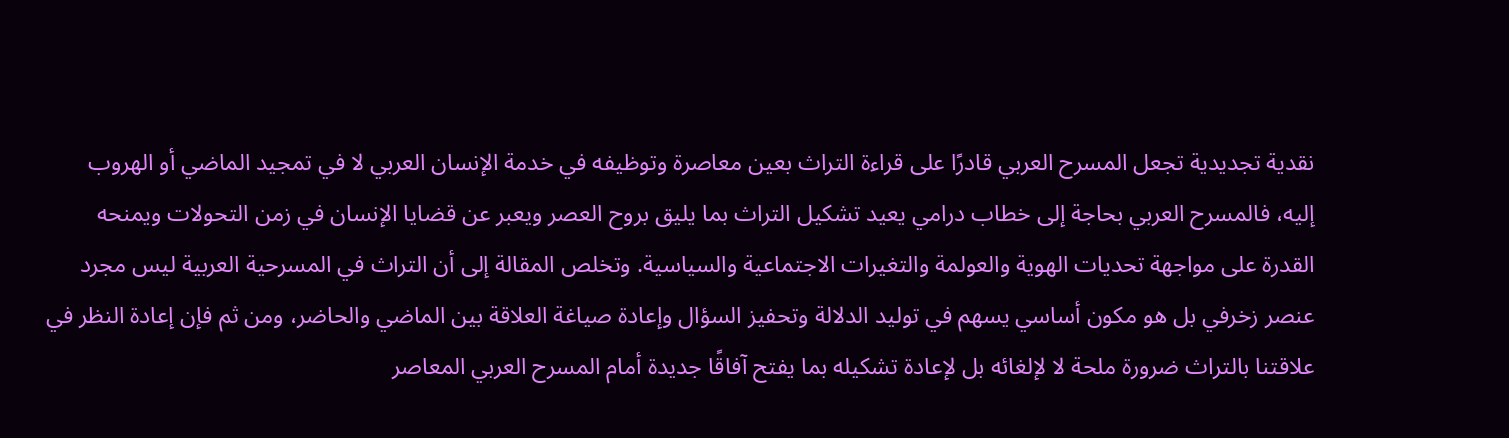نقدية تجديدية تجعل المسرح العربي قادرًا على قراءة التراث بعين معاصرة وتوظيفه في خدمة الإنسان العربي لا في تمجيد الماضي أو الهروب إليه، فالمسرح العربي بحاجة إلى خطاب درامي يعيد تشكيل التراث بما يليق بروح العصر ويعبر عن قضايا الإنسان في زمن التحولات ويمنحه القدرة على مواجهة تحديات الهوية والعولمة والتغيرات الاجتماعية والسياسية. وتخلص المقالة إلى أن التراث في المسرحية العربية ليس مجرد عنصر زخرفي بل هو مكون أساسي يسهم في توليد الدلالة وتحفيز السؤال وإعادة صياغة العلاقة بين الماضي والحاضر، ومن ثم فإن إعادة النظر في علاقتنا بالتراث ضرورة ملحة لا لإلغائه بل لإعادة تشكيله بما يفتح آفاقًا جديدة أمام المسرح العربي المعاصر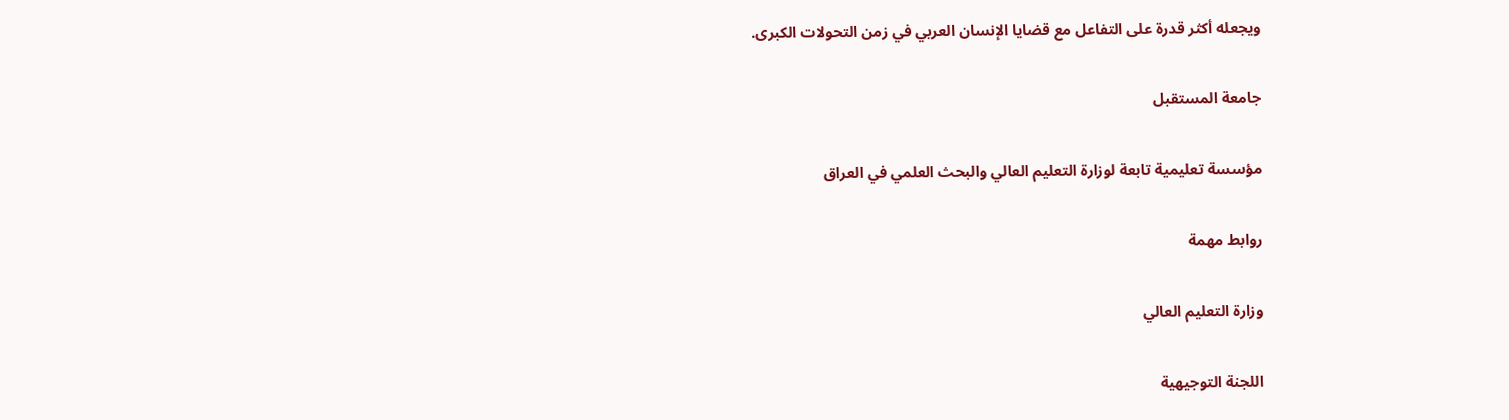ويجعله أكثر قدرة على التفاعل مع قضايا الإنسان العربي في زمن التحولات الكبرى.

جامعة المستقبل

مؤسسة تعليمية تابعة لوزارة التعليم العالي والبحث العلمي في العراق

روابط مهمة

وزارة التعليم العالي

اللجنة التوجيهية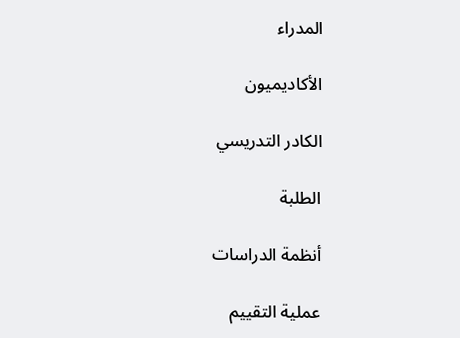المدراء

الأكاديميون

الكادر التدريسي

الطلبة

أنظمة الدراسات

عملية التقييم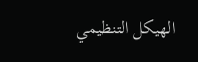الهيكل التنظيمي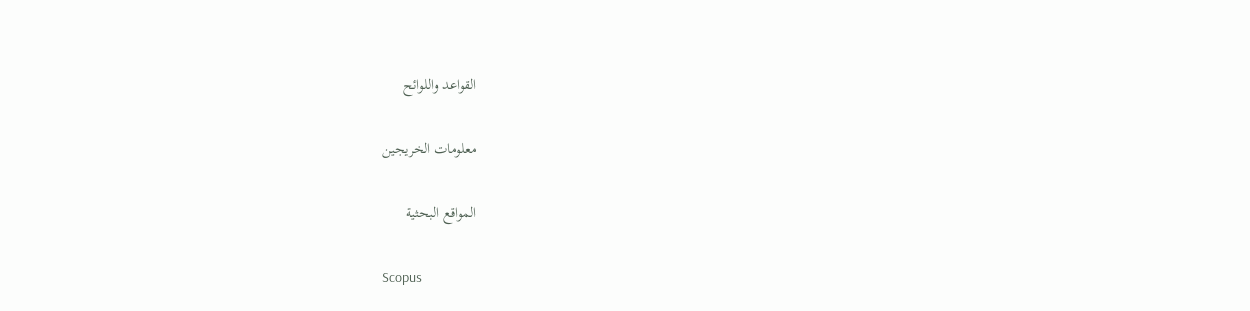القواعد واللوائح

معلومات الخريجين

المواقع البحثية

Scopus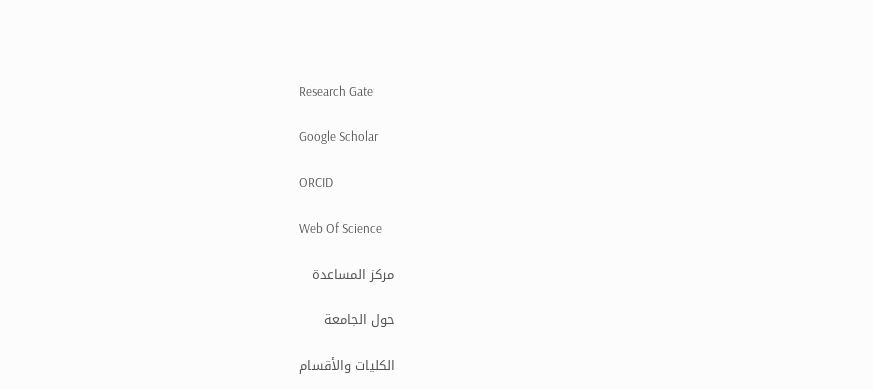Research Gate

Google Scholar

ORCID

Web Of Science

مركز المساعدة

حول الجامعة

الكليات والأقسام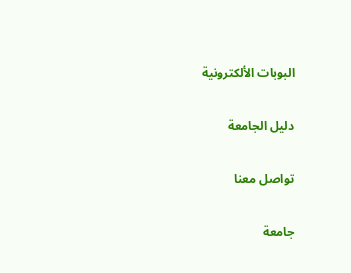البوبات الألكترونية

دليل الجامعة

تواصل معنا

جامعة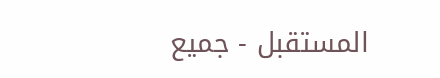المستقبل - جميع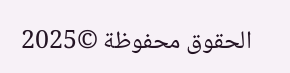الحقوق محفوظة ©2025